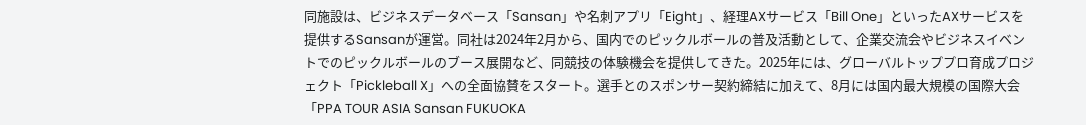同施設は、ビジネスデータベース「Sansan」や名刺アプリ「Eight」、経理AXサービス「Bill One」といったAXサービスを提供するSansanが運営。同社は2024年2月から、国内でのピックルボールの普及活動として、企業交流会やビジネスイベントでのピックルボールのブース展開など、同競技の体験機会を提供してきた。2025年には、グローバルトッププロ育成プロジェクト「Pickleball X」への全面協賛をスタート。選手とのスポンサー契約締結に加えて、8月には国内最大規模の国際大会「PPA TOUR ASIA Sansan FUKUOKA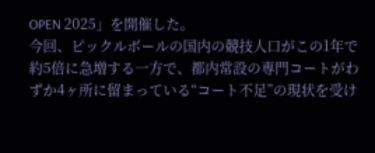OPEN 2025」を開催した。
今回、ピックルボールの国内の競技人口がこの1年で約5倍に急増する一方で、都内常設の専門コートがわずか4ヶ所に留まっている“コート不足”の現状を受け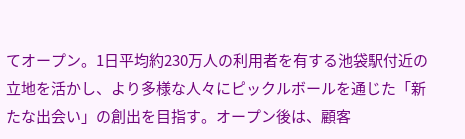てオープン。1日平均約230万人の利用者を有する池袋駅付近の立地を活かし、より多様な人々にピックルボールを通じた「新たな出会い」の創出を目指す。オープン後は、顧客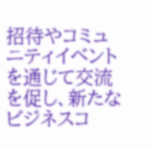招待やコミュニティイベントを通じて交流を促し、新たなビジネスコ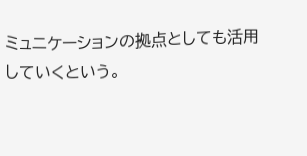ミュニケーションの拠点としても活用していくという。